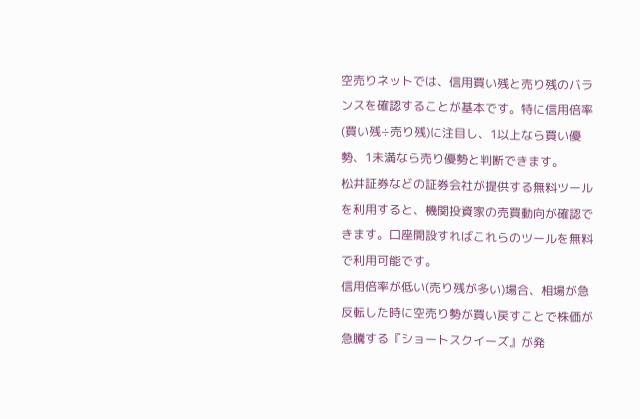空売りネットでは、信用買い残と売り残のバランスを確認することが基本です。特に信用倍率(買い残÷売り残)に注目し、1以上なら買い優勢、1未満なら売り優勢と判断できます。
松井証券などの証券会社が提供する無料ツールを利用すると、機関投資家の売買動向が確認できます。口座開設すればこれらのツールを無料で利用可能です。
信用倍率が低い(売り残が多い)場合、相場が急反転した時に空売り勢が買い戻すことで株価が急騰する『ショートスクイーズ』が発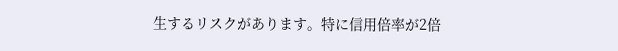生するリスクがあります。特に信用倍率が2倍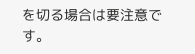を切る場合は要注意です。